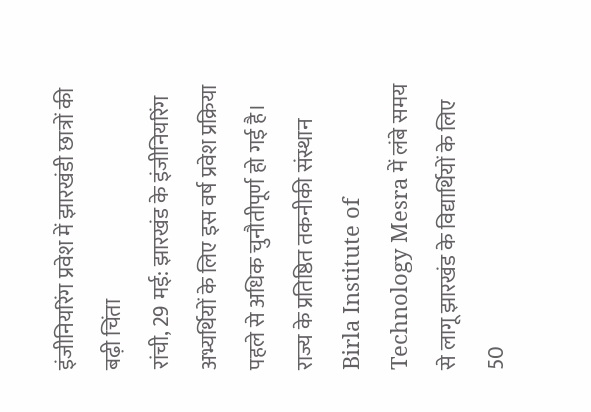इंजीनियरिंग प्रवेश में झारखंडी छात्रों की बढ़ी चिंता
रांची, 29 मई: झारखंड के इंजीनियरिंग अभ्यर्थियों के लिए इस वर्ष प्रवेश प्रक्रिया पहले से अधिक चुनौतीपूर्ण हो गई है। राज्य के प्रतिष्ठित तकनीकी संस्थान Birla Institute of Technology Mesra में लंबे समय से लागू झारखंड के विद्यार्थियों के लिए 50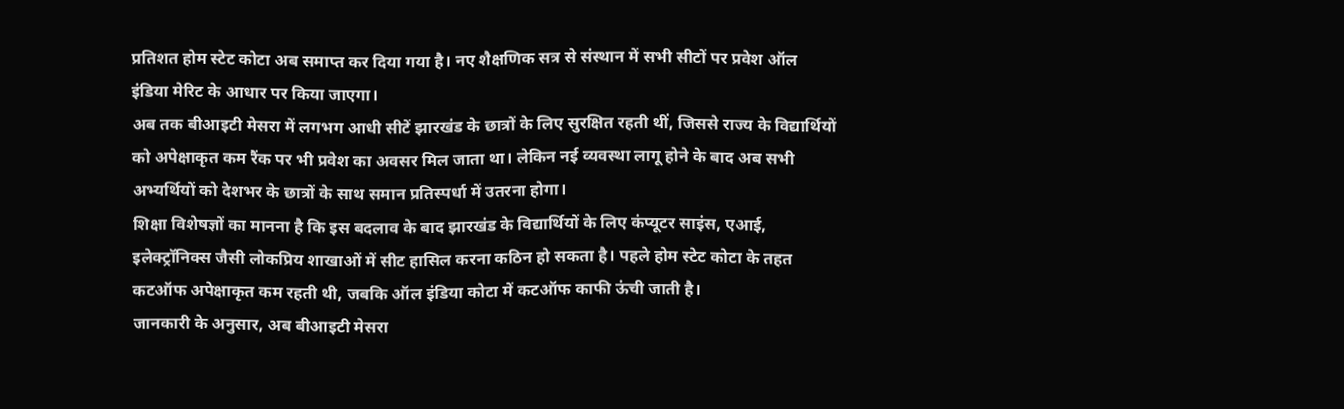प्रतिशत होम स्टेट कोटा अब समाप्त कर दिया गया है। नए शैक्षणिक सत्र से संस्थान में सभी सीटों पर प्रवेश ऑल इंडिया मेरिट के आधार पर किया जाएगा।
अब तक बीआइटी मेसरा में लगभग आधी सीटें झारखंड के छात्रों के लिए सुरक्षित रहती थीं, जिससे राज्य के विद्यार्थियों को अपेक्षाकृत कम रैंक पर भी प्रवेश का अवसर मिल जाता था। लेकिन नई व्यवस्था लागू होने के बाद अब सभी अभ्यर्थियों को देशभर के छात्रों के साथ समान प्रतिस्पर्धा में उतरना होगा।
शिक्षा विशेषज्ञों का मानना है कि इस बदलाव के बाद झारखंड के विद्यार्थियों के लिए कंप्यूटर साइंस, एआई, इलेक्ट्रॉनिक्स जैसी लोकप्रिय शाखाओं में सीट हासिल करना कठिन हो सकता है। पहले होम स्टेट कोटा के तहत कटऑफ अपेक्षाकृत कम रहती थी, जबकि ऑल इंडिया कोटा में कटऑफ काफी ऊंची जाती है।
जानकारी के अनुसार, अब बीआइटी मेसरा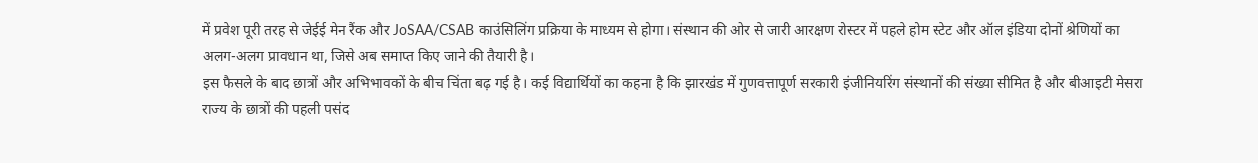में प्रवेश पूरी तरह से जेईई मेन रैंक और JoSAA/CSAB काउंसिलिंग प्रक्रिया के माध्यम से होगा। संस्थान की ओर से जारी आरक्षण रोस्टर में पहले होम स्टेट और ऑल इंडिया दोनों श्रेणियों का अलग-अलग प्रावधान था, जिसे अब समाप्त किए जाने की तैयारी है।
इस फैसले के बाद छात्रों और अभिभावकों के बीच चिंता बढ़ गई है। कई विद्यार्थियों का कहना है कि झारखंड में गुणवत्तापूर्ण सरकारी इंजीनियरिंग संस्थानों की संख्या सीमित है और बीआइटी मेसरा राज्य के छात्रों की पहली पसंद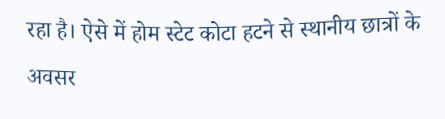रहा है। ऐसे में होम स्टेट कोटा हटने से स्थानीय छात्रों के अवसर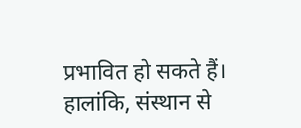प्रभावित हो सकते हैं।
हालांकि, संस्थान से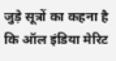जुड़े सूत्रों का कहना है कि ऑल इंडिया मेरिट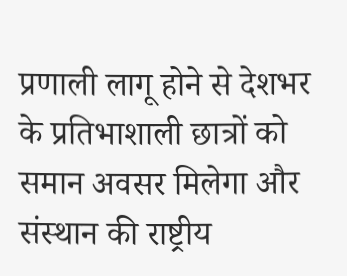प्रणाली लागू होने से देशभर के प्रतिभाशाली छात्रों को समान अवसर मिलेगा और संस्थान की राष्ट्रीय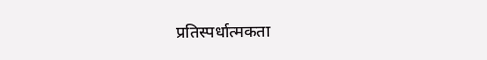प्रतिस्पर्धात्मकता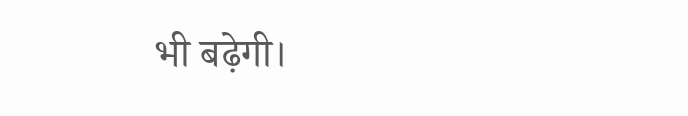भी बढ़ेगी।